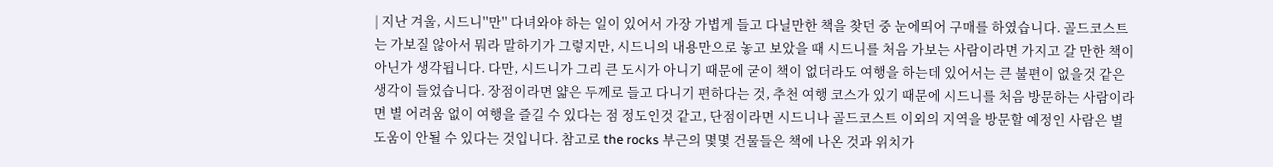| 지난 겨울, 시드니''만'' 다녀와야 하는 일이 있어서 가장 가볍게 들고 다닐만한 책을 찾던 중 눈에띄어 구매를 하였습니다. 골드코스트는 가보질 않아서 뭐라 말하기가 그렇지만, 시드니의 내용만으로 놓고 보았을 때 시드니를 처음 가보는 사람이라면 가지고 갈 만한 책이 아닌가 생각됩니다. 다만, 시드니가 그리 큰 도시가 아니기 때문에 굳이 책이 없더라도 여행을 하는데 있어서는 큰 불편이 없을것 같은 생각이 들었습니다. 장점이라면 얇은 두께로 들고 다니기 편하다는 것, 추천 여행 코스가 있기 때문에 시드니를 처음 방문하는 사람이라면 별 어려움 없이 여행을 즐길 수 있다는 점 정도인것 같고, 단점이라면 시드니나 골드코스트 이외의 지역을 방문할 예정인 사람은 별 도움이 안될 수 있다는 것입니다. 참고로 the rocks 부근의 몇몇 건물들은 책에 나온 것과 위치가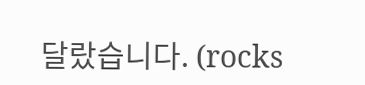달랐습니다. (rocks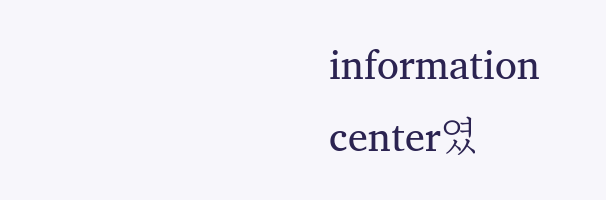information center였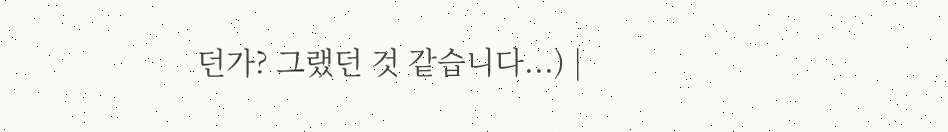던가? 그랬던 것 같습니다...) |